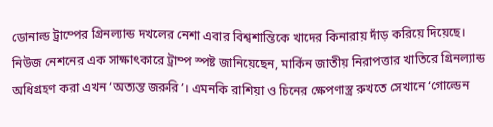ডোনাল্ড ট্রাম্পের গ্রিনল্যান্ড দখলের নেশা এবার বিশ্বশান্তিকে খাদের কিনারায় দাঁড় করিয়ে দিয়েছে। নিউজ নেশনের এক সাক্ষাৎকারে ট্রাম্প স্পষ্ট জানিয়েছেন, মার্কিন জাতীয় নিরাপত্তার খাতিরে গ্রিনল্যান্ড অধিগ্রহণ করা এখন ‘অত্যন্ত জরুরি’। এমনকি রাশিয়া ও চিনের ক্ষেপণাস্ত্র রুখতে সেখানে ‘গোল্ডেন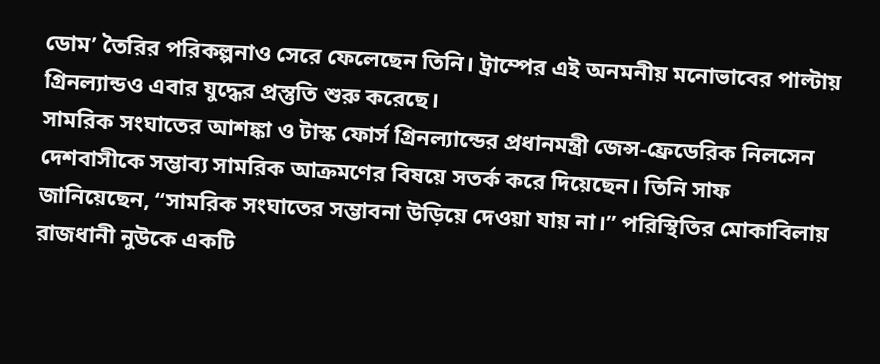ডোম’ তৈরির পরিকল্পনাও সেরে ফেলেছেন তিনি। ট্রাম্পের এই অনমনীয় মনোভাবের পাল্টায় গ্রিনল্যান্ডও এবার যুদ্ধের প্রস্তুতি শুরু করেছে।
সামরিক সংঘাতের আশঙ্কা ও টাস্ক ফোর্স গ্রিনল্যান্ডের প্রধানমন্ত্রী জেন্স-ফ্রেডেরিক নিলসেন দেশবাসীকে সম্ভাব্য সামরিক আক্রমণের বিষয়ে সতর্ক করে দিয়েছেন। তিনি সাফ জানিয়েছেন, “সামরিক সংঘাতের সম্ভাবনা উড়িয়ে দেওয়া যায় না।” পরিস্থিতির মোকাবিলায় রাজধানী নুউকে একটি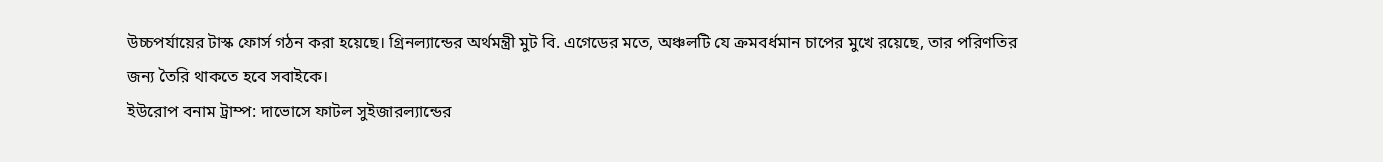উচ্চপর্যায়ের টাস্ক ফোর্স গঠন করা হয়েছে। গ্রিনল্যান্ডের অর্থমন্ত্রী মুট বি. এগেডের মতে, অঞ্চলটি যে ক্রমবর্ধমান চাপের মুখে রয়েছে, তার পরিণতির জন্য তৈরি থাকতে হবে সবাইকে।
ইউরোপ বনাম ট্রাম্প: দাভোসে ফাটল সুইজারল্যান্ডের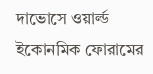দাভোসে ওয়ার্ল্ড ইকোনমিক ফোরামের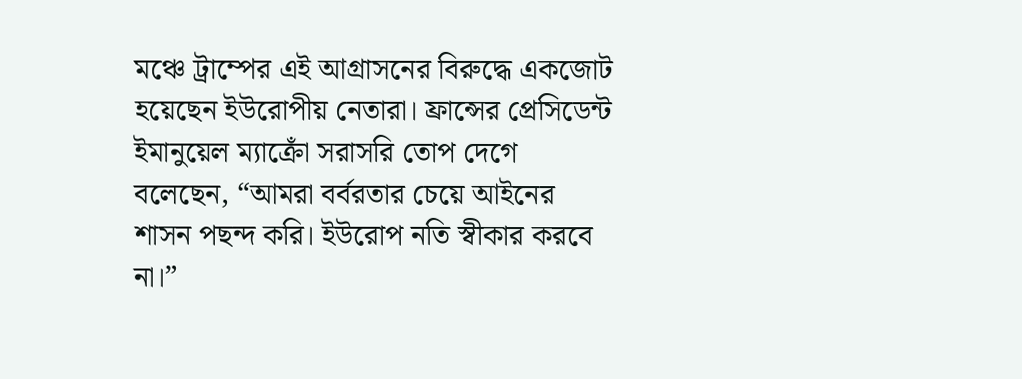মঞ্চে ট্রাম্পের এই আগ্রাসনের বিরুদ্ধে একজোট হয়েছেন ইউরোপীয় নেতারা। ফ্রান্সের প্রেসিডেন্ট ইমানুয়েল ম্যাক্রোঁ সরাসরি তোপ দেগে বলেছেন, “আমরা বর্বরতার চেয়ে আইনের শাসন পছন্দ করি। ইউরোপ নতি স্বীকার করবে না।”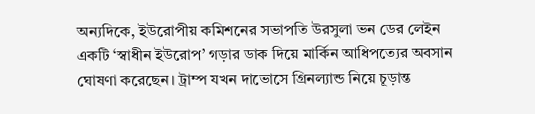অন্যদিকে, ইউরোপীয় কমিশনের সভাপতি উরসুলা ভন ডের লেইন একটি ‘স্বাধীন ইউরোপ’ গড়ার ডাক দিয়ে মার্কিন আধিপত্যের অবসান ঘোষণা করেছেন। ট্রাম্প যখন দাভোসে গ্রিনল্যান্ড নিয়ে চূড়ান্ত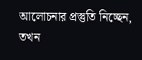আলোচনার প্রস্তুতি নিচ্ছেন, তখন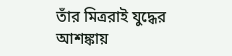তাঁর মিত্ররাই যুদ্ধের আশঙ্কায়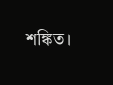শঙ্কিত।